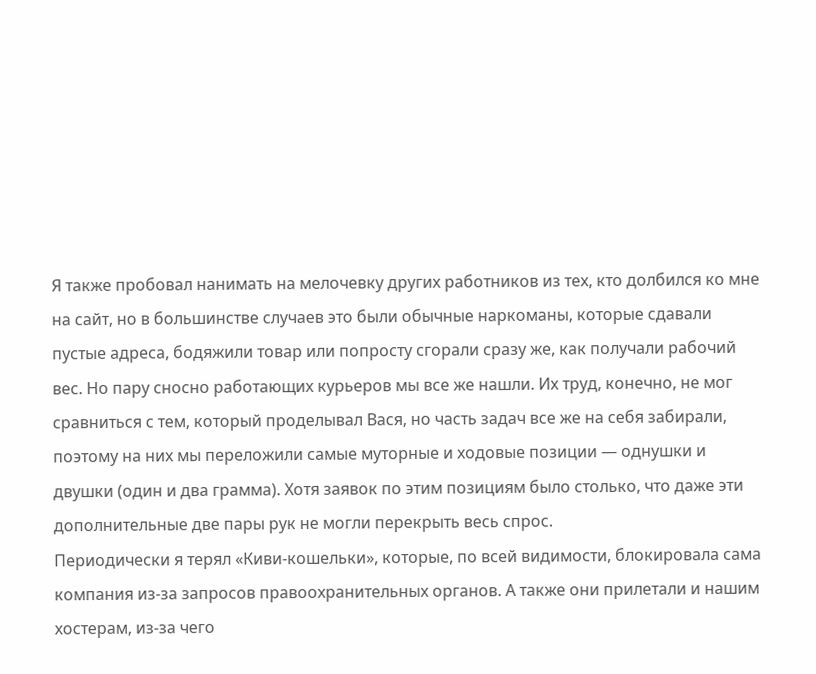Я также пробовал нанимать на мелочевку других работников из тех, кто долбился ко мне на сайт, но в большинстве случаев это были обычные наркоманы, которые сдавали пустые адреса, бодяжили товар или попросту сгорали сразу же, как получали рабочий вес. Но пару сносно работающих курьеров мы все же нашли. Их труд, конечно, не мог сравниться с тем, который проделывал Вася, но часть задач все же на себя забирали, поэтому на них мы переложили самые муторные и ходовые позиции — однушки и двушки (один и два грамма). Хотя заявок по этим позициям было столько, что даже эти дополнительные две пары рук не могли перекрыть весь спрос.
Периодически я терял «Киви-кошельки», которые, по всей видимости, блокировала сама компания из-за запросов правоохранительных органов. А также они прилетали и нашим хостерам, из-за чего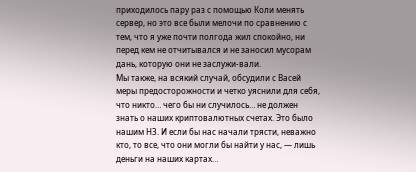приходилось пару раз с помощью Коли менять сервер, но это все были мелочи по сравнению с тем, что я уже почти полгода жил спокойно, ни перед кем не отчитывался и не заносил мусорам дань, которую они не заслужи-вали.
Мы также, на всякий случай, обсудили с Васей меры предосторожности и четко уяснили для себя, что никто… чего бы ни случилось… не должен знать о наших криптовалютных счетах. Это было нашим НЗ. И если бы нас начали трясти, неважно кто, то все, что они могли бы найти у нас, — лишь деньги на наших картах…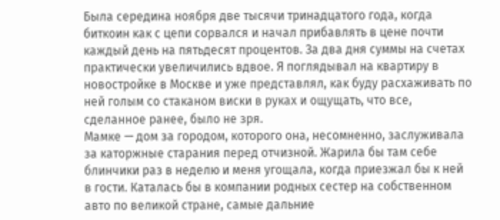Была середина ноября две тысячи тринадцатого года, когда биткоин как с цепи сорвался и начал прибавлять в цене почти каждый день на пятьдесят процентов. За два дня суммы на счетах практически увеличились вдвое. Я поглядывал на квартиру в новостройке в Москве и уже представлял, как буду расхаживать по ней голым со стаканом виски в руках и ощущать, что все, сделанное ранее, было не зря.
Мамке — дом за городом, которого она, несомненно, заслуживала за каторжные старания перед отчизной. Жарила бы там себе блинчики раз в неделю и меня угощала, когда приезжал бы к ней в гости. Каталась бы в компании родных сестер на собственном авто по великой стране, самые дальние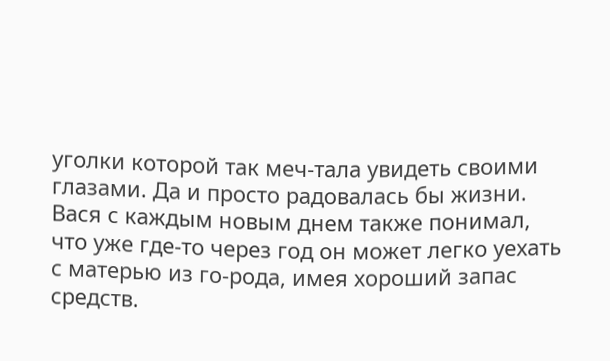уголки которой так меч-тала увидеть своими глазами. Да и просто радовалась бы жизни.
Вася с каждым новым днем также понимал, что уже где-то через год он может легко уехать с матерью из го-рода, имея хороший запас средств.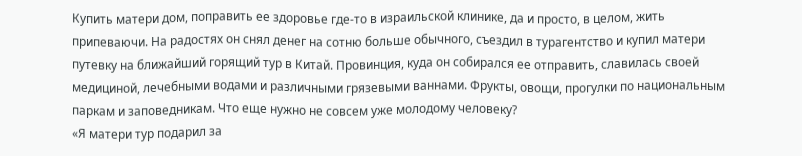Купить матери дом, поправить ее здоровье где-то в израильской клинике, да и просто, в целом, жить припеваючи. На радостях он снял денег на сотню больше обычного, съездил в турагентство и купил матери путевку на ближайший горящий тур в Китай. Провинция, куда он собирался ее отправить, славилась своей медициной, лечебными водами и различными грязевыми ваннами. Фрукты, овощи, прогулки по национальным паркам и заповедникам. Что еще нужно не совсем уже молодому человеку?
«Я матери тур подарил за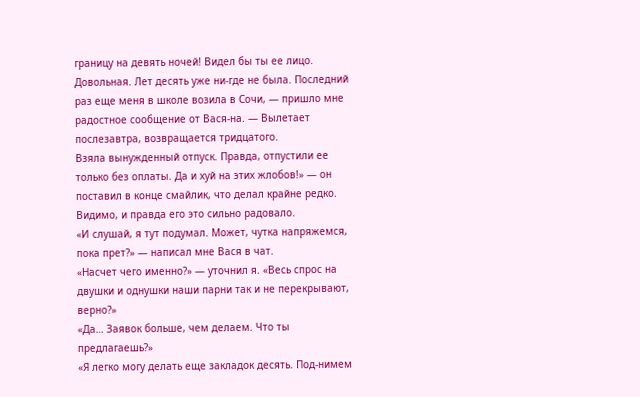границу на девять ночей! Видел бы ты ее лицо. Довольная. Лет десять уже ни-где не была. Последний раз еще меня в школе возила в Сочи, — пришло мне радостное сообщение от Вася-на. — Вылетает послезавтра, возвращается тридцатого.
Взяла вынужденный отпуск. Правда, отпустили ее только без оплаты. Да и хуй на этих жлобов!» — он поставил в конце смайлик, что делал крайне редко. Видимо, и правда его это сильно радовало.
«И слушай, я тут подумал. Может, чутка напряжемся, пока прет?» — написал мне Вася в чат.
«Насчет чего именно?» — уточнил я. «Весь спрос на двушки и однушки наши парни так и не перекрывают, верно?»
«Да… Заявок больше, чем делаем. Что ты предлагаешь?»
«Я легко могу делать еще закладок десять. Под-нимем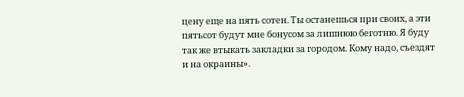цену еще на пять сотен. Ты останешься при своих, а эти пятьсот будут мне бонусом за лишнюю беготню. Я буду так же втыкать закладки за городом. Кому надо, съездят и на окраины».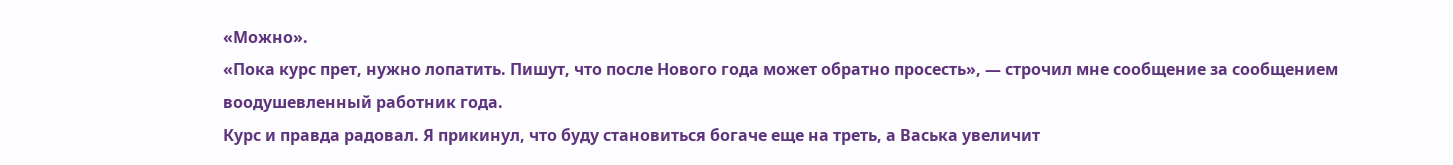«Можно».
«Пока курс прет, нужно лопатить. Пишут, что после Нового года может обратно просесть», — строчил мне сообщение за сообщением воодушевленный работник года.
Курс и правда радовал. Я прикинул, что буду становиться богаче еще на треть, а Васька увеличит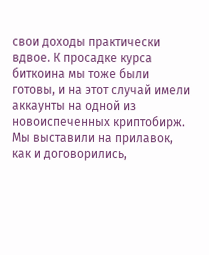свои доходы практически вдвое. К просадке курса биткоина мы тоже были готовы, и на этот случай имели аккаунты на одной из новоиспеченных криптобирж.
Мы выставили на прилавок, как и договорились,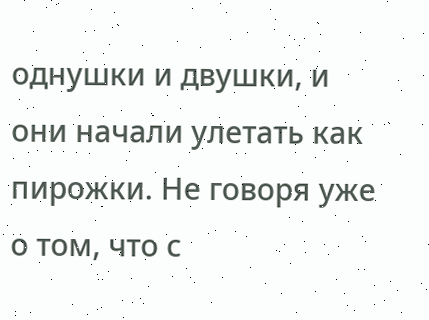однушки и двушки, и они начали улетать как пирожки. Не говоря уже о том, что с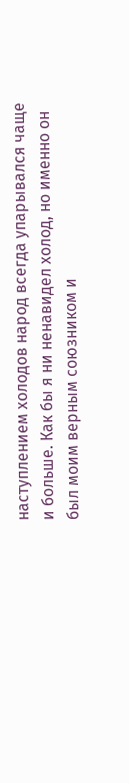наступлением холодов народ всегда упарывался чаще и больше. Как бы я ни ненавидел холод, но именно он был моим верным союзником и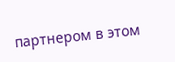партнером в этом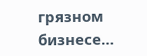грязном бизнесе…